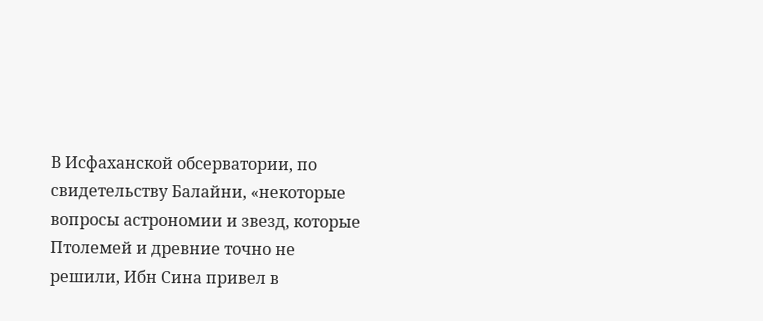В Исфаханской обсерватории, по свидетельству Балайни, «некоторые вопросы астрономии и звезд, которые Птолемей и древние точно не решили, Ибн Сина привел в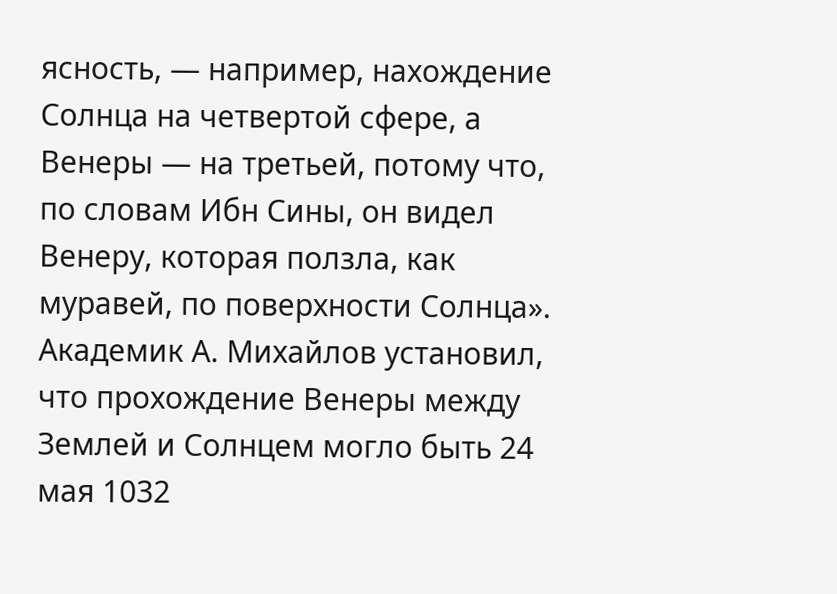ясность, — например, нахождение Солнца на четвертой сфере, а Венеры — на третьей, потому что, по словам Ибн Сины, он видел Венеру, которая ползла, как муравей, по поверхности Солнца». Академик А. Михайлов установил, что прохождение Венеры между Землей и Солнцем могло быть 24 мая 1032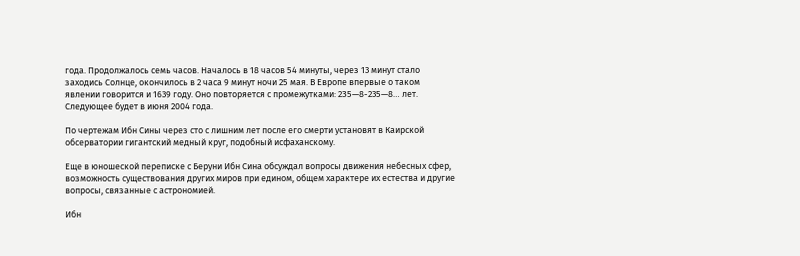года. Продолжалось семь часов. Началось в 18 часов 54 минуты, через 13 минут стало заходись Солнце, окончилось в 2 часа 9 минут ночи 25 мая. В Европе впервые о таком явлении говорится и 1639 году. Оно повторяется с промежутками: 2З5—8-235—8… лет. Следующее будет в июня 2004 года.

По чертежам Ибн Сины через сто с лишним лет после его смерти установят в Каирской обсерватории гигантский медный круг, подобный исфаханскому.

Еще в юношеской переписке с Беруни Ибн Сина обсуждал вопросы движения небесных сфер, возможность существования других миров при едином, общем характере их естества и другие вопросы, связанные с астрономией.

Ибн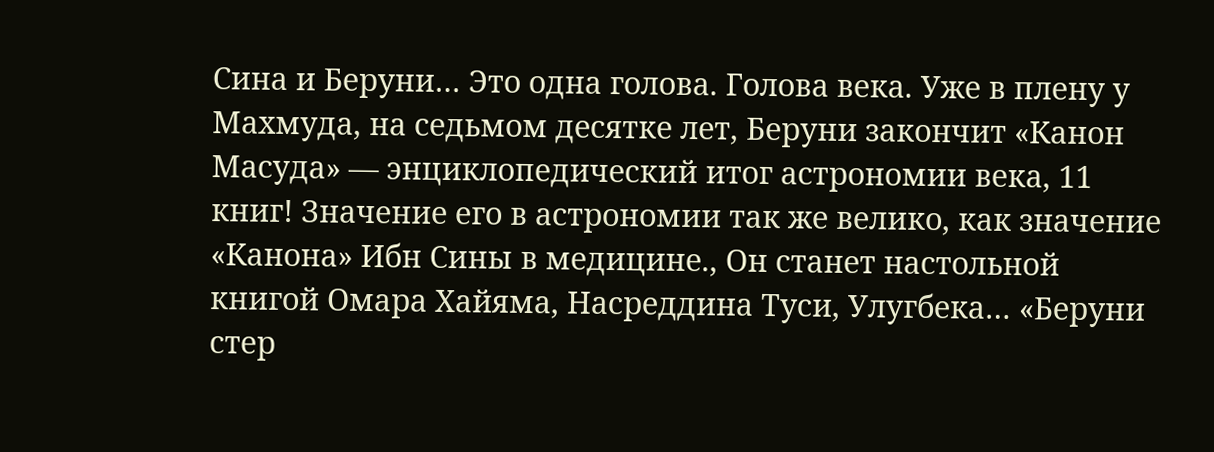Сина и Беруни… Это одна голова. Голова века. Уже в плену у Махмуда, на седьмом десятке лет, Беруни закончит «Канон Масуда» — энциклопедический итог астрономии века, 11 книг! Значение его в астрономии так же велико, как значение «Канона» Ибн Сины в медицине., Он станет настольной книгой Омара Хайяма, Насреддина Туси, Улугбека… «Беруни стер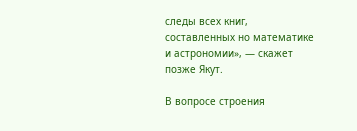следы всех книг, составленных но математике и астрономии», — скажет позже Якут.

В вопросе строения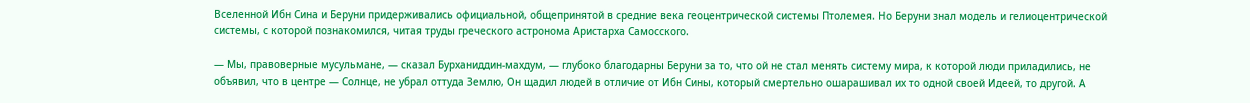Вселенной Ибн Сина и Беруни придерживались официальной, общепринятой в средние века геоцентрической системы Птолемея. Но Беруни знал модель и гелиоцентрической системы, с которой познакомился, читая труды греческого астронома Аристарха Самосского.

— Мы, правоверные мусульмане, — сказал Бурханиддин-махдум, — глубоко благодарны Беруни за то, что ой не стал менять систему мира, к которой люди приладились, не объявил, что в центре — Солнце, не убрал оттуда Землю, Он щадил людей в отличие от Ибн Сины, который смертельно ошарашивал их то одной своей Идеей, то другой. А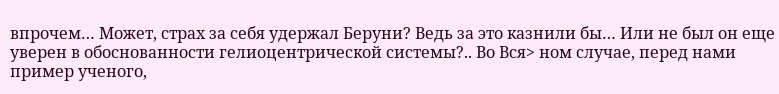впрочем… Может, страх за себя удержал Беруни? Ведь за это казнили бы… Или не был он еще уверен в обоснованности гелиоцентрической системы?.. Во Вся> ном случае, перед нами пример ученого,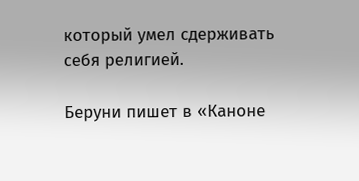который умел сдерживать себя религией.

Беруни пишет в «Каноне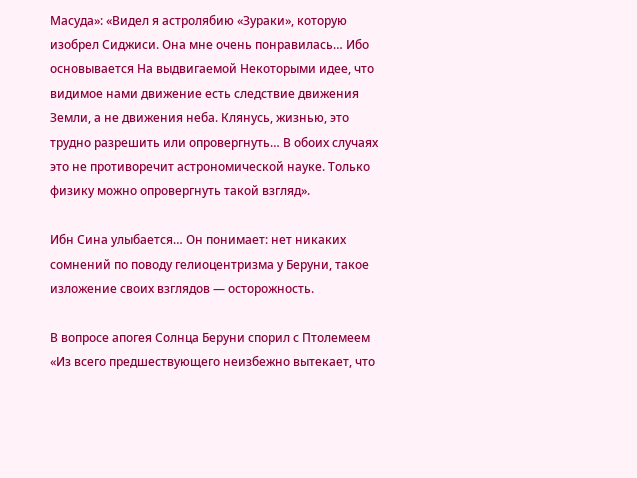Масуда»: «Видел я астролябию «Зураки», которую изобрел Сиджиси. Она мне очень понравилась… Ибо основывается На выдвигаемой Некоторыми идее, что видимое нами движение есть следствие движения Земли, а не движения неба. Клянусь, жизнью, это трудно разрешить или опровергнуть… В обоих случаях это не противоречит астрономической науке. Только физику можно опровергнуть такой взгляд».

Ибн Сина улыбается… Он понимает: нет никаких сомнений по поводу гелиоцентризма у Беруни, такое изложение своих взглядов — осторожность.

В вопросе апогея Солнца Беруни спорил с Птолемеем «Из всего предшествующего неизбежно вытекает, что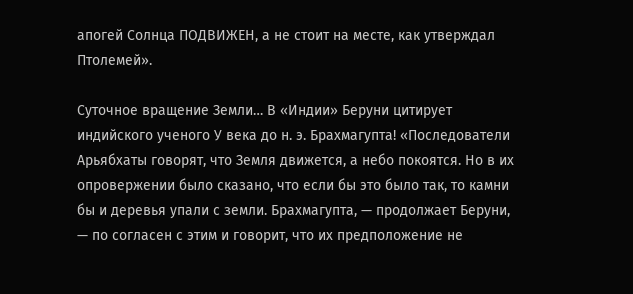апогей Солнца ПОДВИЖЕН, а не стоит на месте, как утверждал Птолемей».

Суточное вращение Земли… В «Индии» Беруни цитирует индийского ученого У века до н. э. Брахмагупта! «Последователи Арьябхаты говорят, что Земля движется, а небо покоятся. Но в их опровержении было сказано, что если бы это было так, то камни бы и деревья упали с земли. Брахмагупта, — продолжает Беруни, — по согласен с этим и говорит, что их предположение не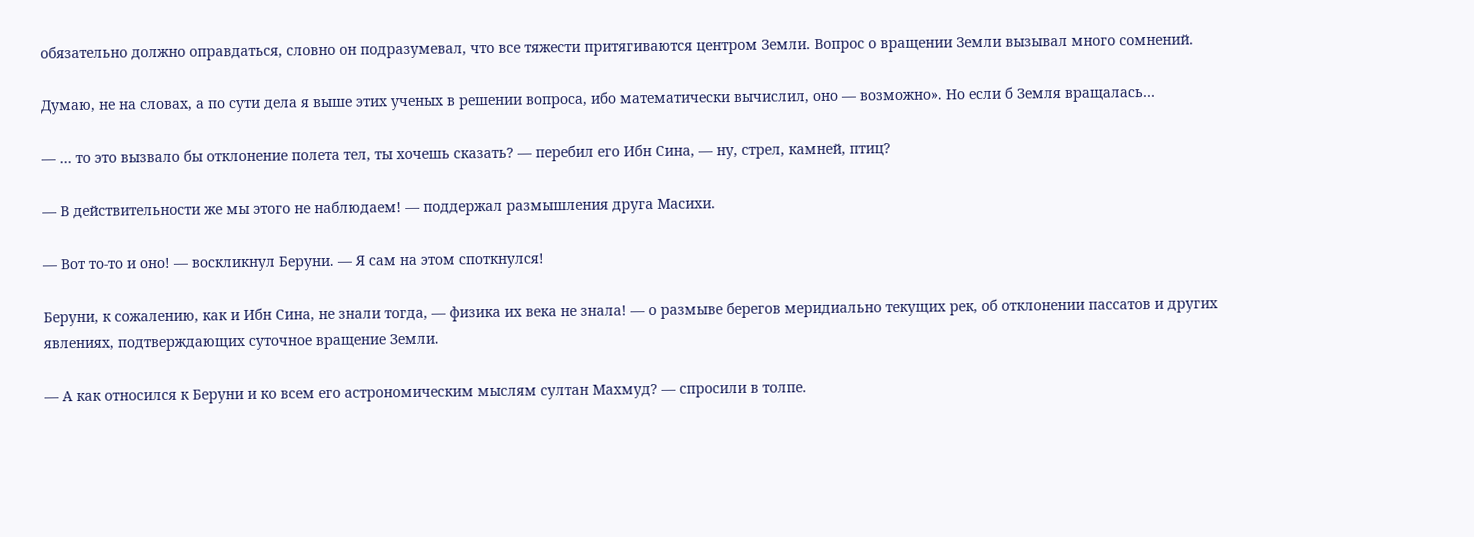обязательно должно оправдаться, словно он подразумевал, что все тяжести притягиваются центром Земли. Вопрос о вращении Земли вызывал много сомнений.

Думаю, не на словах, а по сути дела я выше этих ученых в решении вопроса, ибо математически вычислил, оно — возможно». Но если б Земля вращалась…

— … то это вызвало бы отклонение полета тел, ты хочешь сказать? — перебил его Ибн Сина, — ну, стрел, камней, птиц?

— В действительности же мы этого не наблюдаем! — поддержал размышления друга Масихи.

— Вот то-то и оно! — воскликнул Беруни. — Я сам на этом споткнулся!

Беруни, к сожалению, как и Ибн Сина, не знали тогда, — физика их века не знала! — о размыве берегов меридиально текущих рек, об отклонении пассатов и других явлениях, подтверждающих суточное вращение Земли.

— А как относился к Беруни и ко всем его астрономическим мыслям султан Махмуд? — спросили в толпе.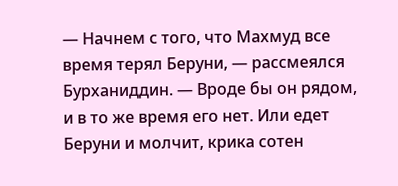— Начнем с того, что Махмуд все время терял Беруни, — рассмеялся Бурханиддин. — Вроде бы он рядом, и в то же время его нет. Или едет Беруни и молчит, крика сотен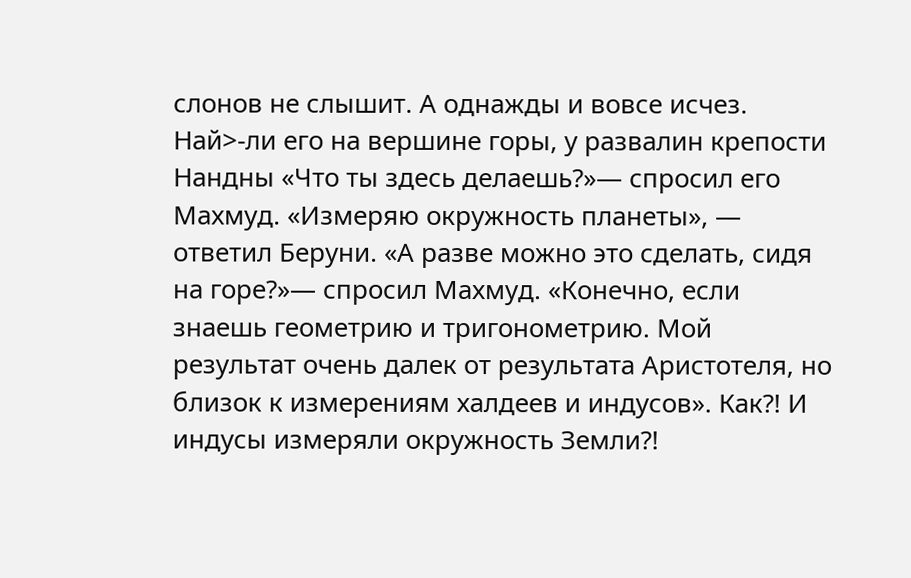слонов не слышит. А однажды и вовсе исчез. Най>-ли его на вершине горы, у развалин крепости Нандны «Что ты здесь делаешь?»— спросил его Махмуд. «Измеряю окружность планеты», — ответил Беруни. «А разве можно это сделать, сидя на горе?»— спросил Махмуд. «Конечно, если знаешь геометрию и тригонометрию. Мой результат очень далек от результата Аристотеля, но близок к измерениям халдеев и индусов». Как?! И индусы измеряли окружность Земли?!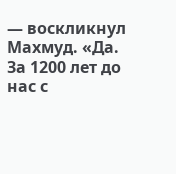— воскликнул Махмуд. «Да. За 1200 лет до нас с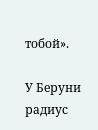тобой».

У Беруни радиус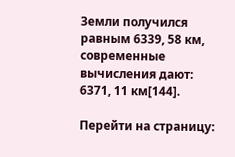Земли получился равным 6339, 58 км, современные вычисления дают: 6371, 11 км[144].

Перейти на страницу: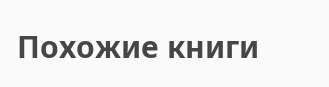Похожие книги